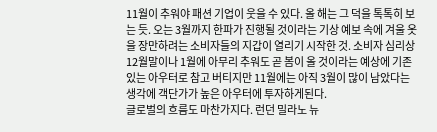11월이 추워야 패션 기업이 웃을 수 있다. 올 해는 그 덕을 톡톡히 보는 듯. 오는 3월까지 한파가 진행될 것이라는 기상 예보 속에 겨울 옷을 장만하려는 소비자들의 지갑이 열리기 시작한 것. 소비자 심리상 12월말이나 1월에 아무리 추워도 곧 봄이 올 것이라는 예상에 기존 있는 아우터로 참고 버티지만 11월에는 아직 3월이 많이 남았다는 생각에 객단가가 높은 아우터에 투자하게된다.
글로벌의 흐름도 마찬가지다. 런던 밀라노 뉴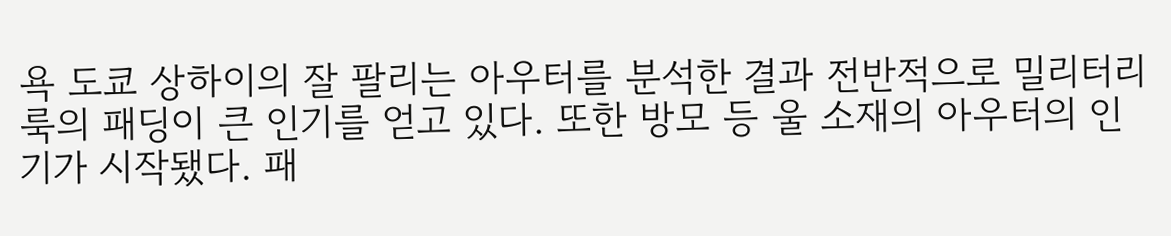욕 도쿄 상하이의 잘 팔리는 아우터를 분석한 결과 전반적으로 밀리터리룩의 패딩이 큰 인기를 얻고 있다. 또한 방모 등 울 소재의 아우터의 인기가 시작됐다. 패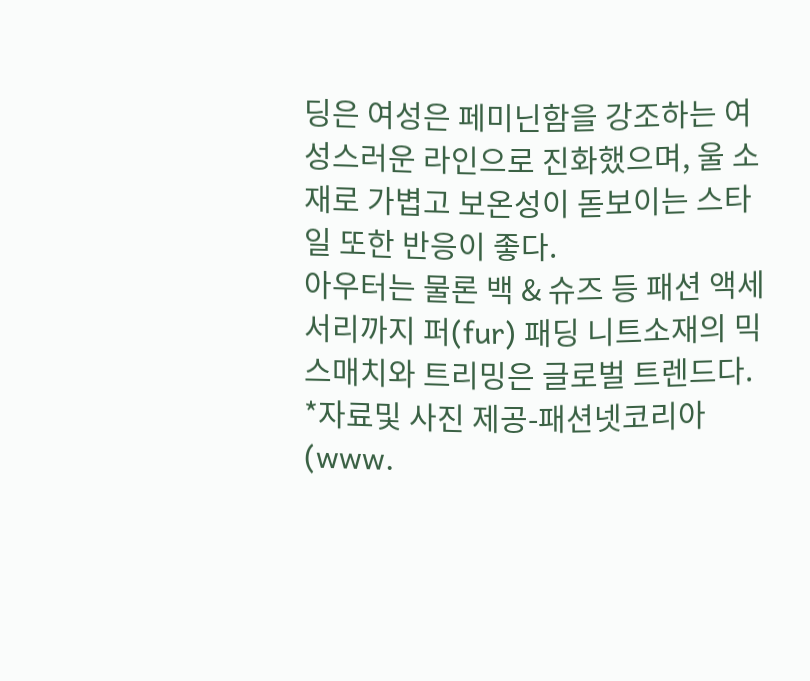딩은 여성은 페미닌함을 강조하는 여성스러운 라인으로 진화했으며, 울 소재로 가볍고 보온성이 돋보이는 스타일 또한 반응이 좋다.
아우터는 물론 백 & 슈즈 등 패션 액세서리까지 퍼(fur) 패딩 니트소재의 믹스매치와 트리밍은 글로벌 트렌드다.
*자료및 사진 제공-패션넷코리아(www.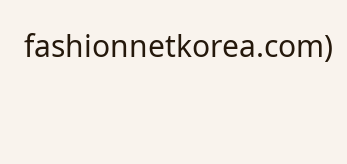fashionnetkorea.com)